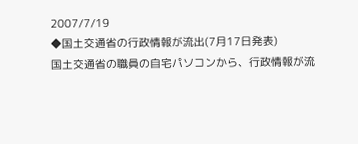2007/7/19
◆国土交通省の行政情報が流出(7月17日発表)
国土交通省の職員の自宅パソコンから、行政情報が流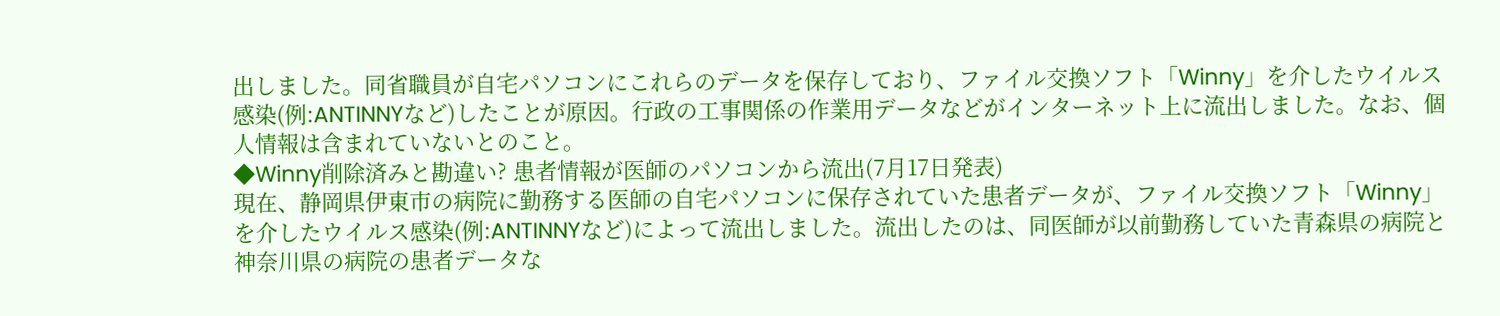出しました。同省職員が自宅パソコンにこれらのデータを保存しており、ファイル交換ソフト「Winny」を介したウイルス感染(例:ANTINNYなど)したことが原因。行政の工事関係の作業用データなどがインターネット上に流出しました。なお、個人情報は含まれていないとのこと。
◆Winny削除済みと勘違い? 患者情報が医師のパソコンから流出(7月17日発表)
現在、静岡県伊東市の病院に勤務する医師の自宅パソコンに保存されていた患者データが、ファイル交換ソフト「Winny」を介したウイルス感染(例:ANTINNYなど)によって流出しました。流出したのは、同医師が以前勤務していた青森県の病院と神奈川県の病院の患者データな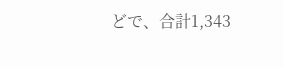どで、合計1,343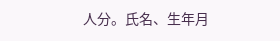人分。氏名、生年月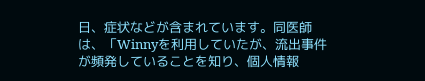日、症状などが含まれています。同医師は、「Winnyを利用していたが、流出事件が頻発していることを知り、個人情報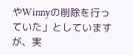やWinnyの削除を行っていた」としていますが、実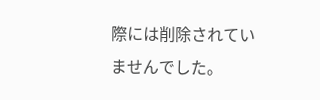際には削除されていませんでした。